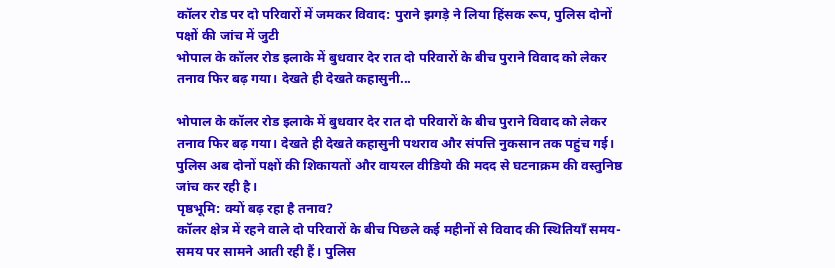कॉलर रोड पर दो परिवारों में जमकर विवाद: पुराने झगड़े ने लिया हिंसक रूप, पुलिस दोनों पक्षों की जांच में जुटी
भोपाल के कॉलर रोड इलाके में बुधवार देर रात दो परिवारों के बीच पुराने विवाद को लेकर तनाव फिर बढ़ गया। देखते ही देखते कहासुनी...

भोपाल के कॉलर रोड इलाके में बुधवार देर रात दो परिवारों के बीच पुराने विवाद को लेकर तनाव फिर बढ़ गया। देखते ही देखते कहासुनी पथराव और संपत्ति नुकसान तक पहुंच गई। पुलिस अब दोनों पक्षों की शिकायतों और वायरल वीडियो की मदद से घटनाक्रम की वस्तुनिष्ठ जांच कर रही है।
पृष्ठभूमि: क्यों बढ़ रहा है तनाव?
कॉलर क्षेत्र में रहने वाले दो परिवारों के बीच पिछले कई महीनों से विवाद की स्थितियाँ समय-समय पर सामने आती रही हैं। पुलिस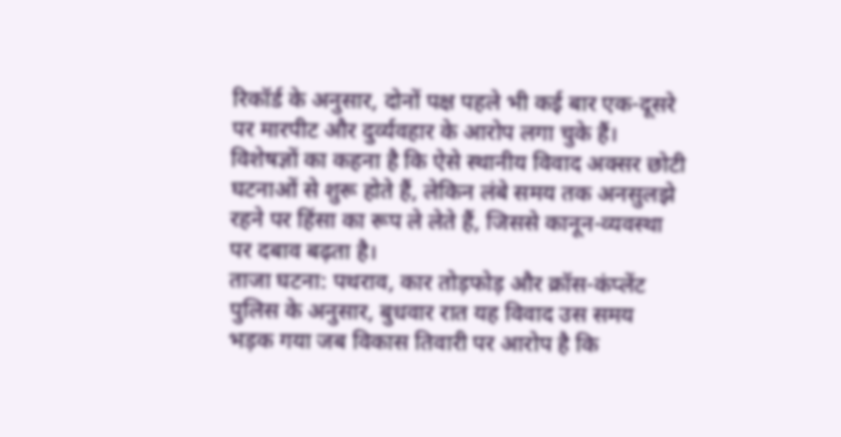रिकॉर्ड के अनुसार, दोनों पक्ष पहले भी कई बार एक-दूसरे पर मारपीट और दुर्व्यवहार के आरोप लगा चुके हैं। विशेषज्ञों का कहना है कि ऐसे स्थानीय विवाद अक्सर छोटी घटनाओं से शुरू होते हैं, लेकिन लंबे समय तक अनसुलझे रहने पर हिंसा का रूप ले लेते हैं, जिससे कानून-व्यवस्था पर दबाव बढ़ता है।
ताजा घटना: पथराव, कार तोड़फोड़ और क्रॉस-कंप्लेंट
पुलिस के अनुसार, बुधवार रात यह विवाद उस समय भड़क गया जब विकास तिवारी पर आरोप है कि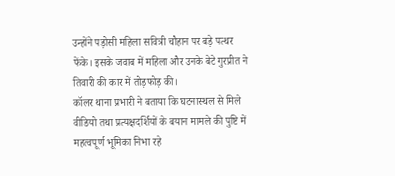उन्होंने पड़ोसी महिला सवित्री चौहान पर बड़े पत्थर फेंके। इसके जवाब में महिला और उनके बेटे गुरप्रीत ने तिवारी की कार में तोड़फोड़ की।
कॉलर थाना प्रभारी ने बताया कि घटनास्थल से मिले वीडियो तथा प्रत्यक्षदर्शियों के बयान मामले की पुष्टि में महत्वपूर्ण भूमिका निभा रहे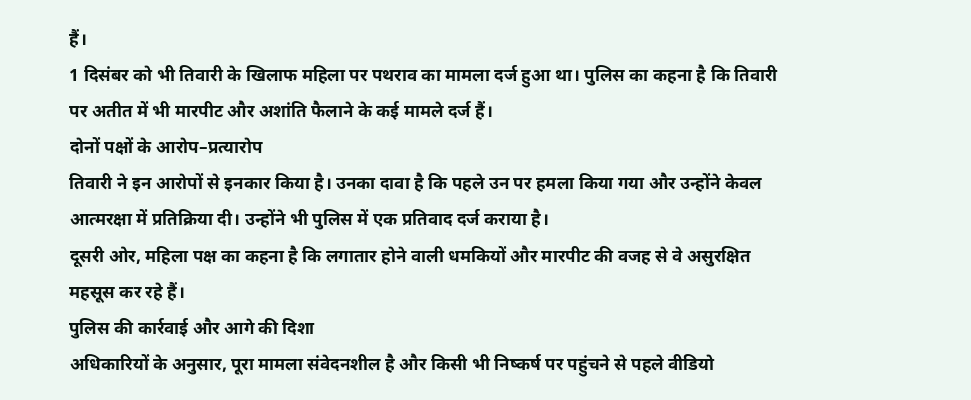हैं।
1 दिसंबर को भी तिवारी के खिलाफ महिला पर पथराव का मामला दर्ज हुआ था। पुलिस का कहना है कि तिवारी पर अतीत में भी मारपीट और अशांति फैलाने के कई मामले दर्ज हैं।
दोनों पक्षों के आरोप–प्रत्यारोप
तिवारी ने इन आरोपों से इनकार किया है। उनका दावा है कि पहले उन पर हमला किया गया और उन्होंने केवल आत्मरक्षा में प्रतिक्रिया दी। उन्होंने भी पुलिस में एक प्रतिवाद दर्ज कराया है।
दूसरी ओर, महिला पक्ष का कहना है कि लगातार होने वाली धमकियों और मारपीट की वजह से वे असुरक्षित महसूस कर रहे हैं।
पुलिस की कार्रवाई और आगे की दिशा
अधिकारियों के अनुसार, पूरा मामला संवेदनशील है और किसी भी निष्कर्ष पर पहुंचने से पहले वीडियो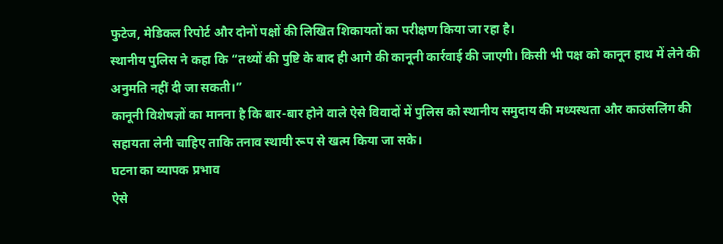फुटेज, मेडिकल रिपोर्ट और दोनों पक्षों की लिखित शिकायतों का परीक्षण किया जा रहा है।
स्थानीय पुलिस ने कहा कि “तथ्यों की पुष्टि के बाद ही आगे की कानूनी कार्रवाई की जाएगी। किसी भी पक्ष को कानून हाथ में लेने की अनुमति नहीं दी जा सकती।”
कानूनी विशेषज्ञों का मानना है कि बार-बार होने वाले ऐसे विवादों में पुलिस को स्थानीय समुदाय की मध्यस्थता और काउंसलिंग की सहायता लेनी चाहिए ताकि तनाव स्थायी रूप से खत्म किया जा सके।
घटना का व्यापक प्रभाव
ऐसे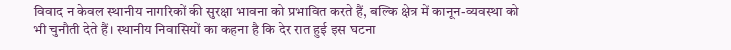विवाद न केवल स्थानीय नागरिकों की सुरक्षा भावना को प्रभावित करते हैं, बल्कि क्षेत्र में कानून-व्यवस्था को भी चुनौती देते हैं। स्थानीय निवासियों का कहना है कि देर रात हुई इस घटना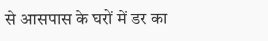से आसपास के घरों में डर का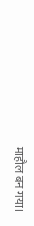माहौल बन गया।